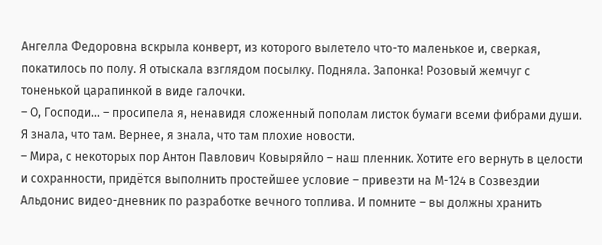Ангелла Федоровна вскрыла конверт, из которого вылетело что-то маленькое и, сверкая, покатилось по полу. Я отыскала взглядом посылку. Подняла. Запонка! Розовый жемчуг с тоненькой царапинкой в виде галочки.
– О, Господи… – просипела я, ненавидя сложенный пополам листок бумаги всеми фибрами души. Я знала, что там. Вернее, я знала, что там плохие новости.
– Мира, с некоторых пор Антон Павлович Ковыряйло – наш пленник. Хотите его вернуть в целости и сохранности, придётся выполнить простейшее условие – привезти на М-124 в Созвездии Альдонис видео-дневник по разработке вечного топлива. И помните – вы должны хранить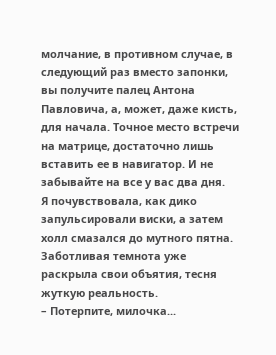молчание, в противном случае, в следующий раз вместо запонки, вы получите палец Антона Павловича, а, может, даже кисть, для начала. Точное место встречи на матрице, достаточно лишь вставить ее в навигатор. И не забывайте на все у вас два дня.
Я почувствовала, как дико запульсировали виски, а затем холл смазался до мутного пятна. Заботливая темнота уже раскрыла свои объятия, тесня жуткую реальность.
– Потерпите, милочка...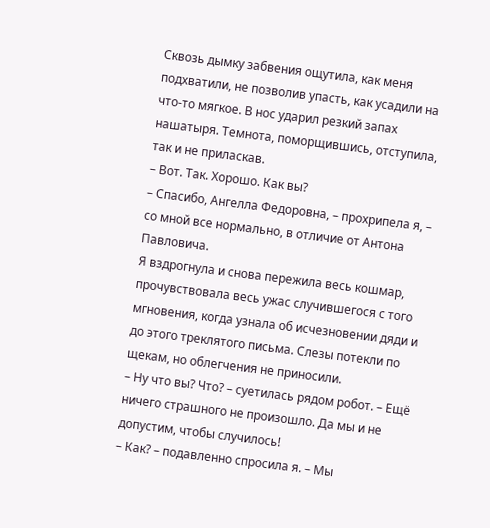Сквозь дымку забвения ощутила, как меня подхватили, не позволив упасть, как усадили на что-то мягкое. В нос ударил резкий запах нашатыря. Темнота, поморщившись, отступила, так и не приласкав.
– Вот. Так. Хорошо. Как вы?
– Спасибо, Ангелла Федоровна, – прохрипела я, – со мной все нормально, в отличие от Антона Павловича.
Я вздрогнула и снова пережила весь кошмар, прочувствовала весь ужас случившегося с того мгновения, когда узнала об исчезновении дяди и до этого треклятого письма. Слезы потекли по щекам, но облегчения не приносили.
– Ну что вы? Что? – суетилась рядом робот. – Ещё ничего страшного не произошло. Да мы и не допустим, чтобы случилось!
– Как? – подавленно спросила я. – Мы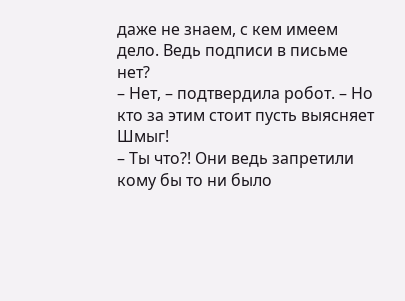даже не знаем, с кем имеем дело. Ведь подписи в письме нет?
– Нет, – подтвердила робот. – Но кто за этим стоит пусть выясняет Шмыг!
– Ты что?! Они ведь запретили кому бы то ни было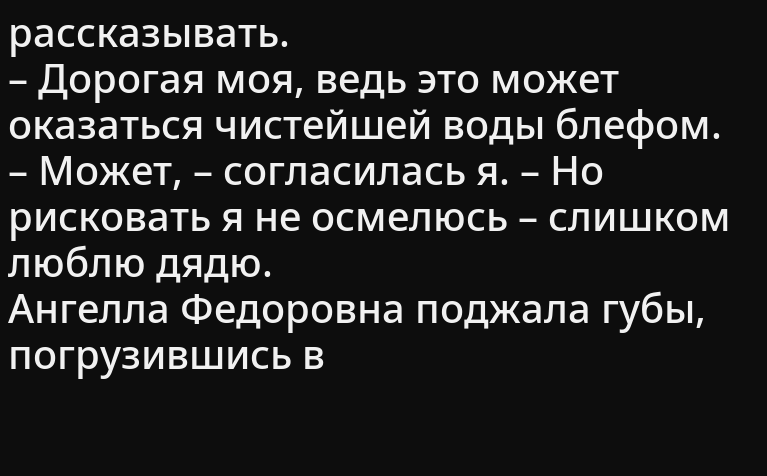рассказывать.
– Дорогая моя, ведь это может оказаться чистейшей воды блефом.
– Может, – согласилась я. – Но рисковать я не осмелюсь – слишком люблю дядю.
Ангелла Федоровна поджала губы, погрузившись в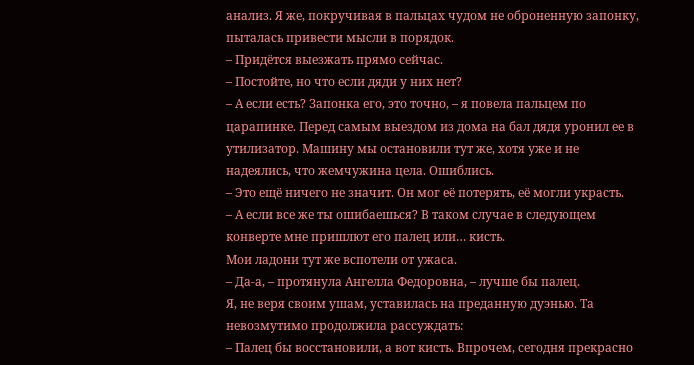анализ. Я же, покручивая в пальцах чудом не оброненную запонку, пыталась привести мысли в порядок.
– Придётся выезжать прямо сейчас.
– Постойте, но что если дяди у них нет?
– А если есть? Запонка его, это точно, – я повела пальцем по царапинке. Перед самым выездом из дома на бал дядя уронил ее в утилизатор. Машину мы остановили тут же, хотя уже и не надеялись, что жемчужина цела. Ошиблись.
– Это ещё ничего не значит. Он мог её потерять, её могли украсть.
– А если все же ты ошибаешься? В таком случае в следующем конверте мне пришлют его палец или… кисть.
Мои ладони тут же вспотели от ужаса.
– Да-а, – протянула Ангелла Федоровна, – лучше бы палец.
Я, не веря своим ушам, уставилась на преданную дуэнью. Та невозмутимо продолжила рассуждать:
– Палец бы восстановили, а вот кисть. Впрочем, сегодня прекрасно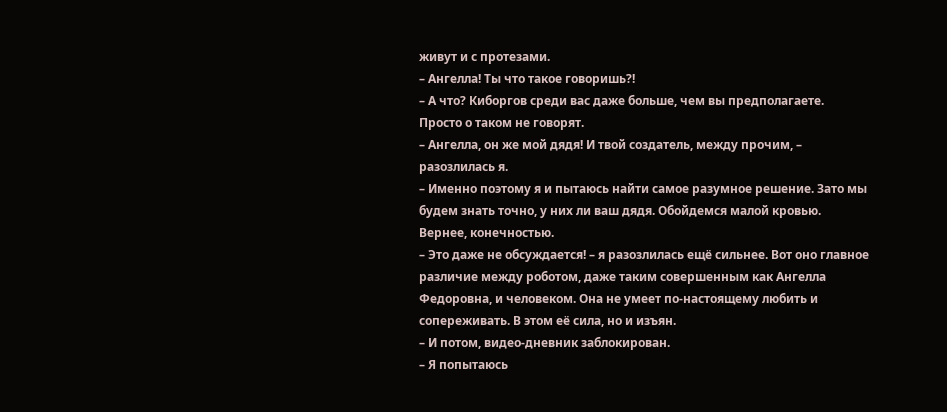живут и с протезами.
– Ангелла! Ты что такое говоришь?!
– А что? Киборгов среди вас даже больше, чем вы предполагаете. Просто о таком не говорят.
– Ангелла, он же мой дядя! И твой создатель, между прочим, – разозлилась я.
– Именно поэтому я и пытаюсь найти самое разумное решение. Зато мы будем знать точно, у них ли ваш дядя. Обойдемся малой кровью. Вернее, конечностью.
– Это даже не обсуждается! – я разозлилась ещё сильнее. Вот оно главное различие между роботом, даже таким совершенным как Ангелла Федоровна, и человеком. Она не умеет по-настоящему любить и сопереживать. В этом её сила, но и изъян.
– И потом, видео-дневник заблокирован.
– Я попытаюсь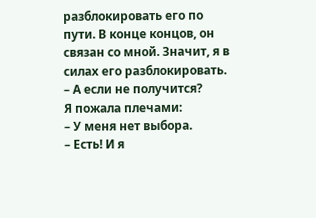разблокировать его по пути. В конце концов, он связан со мной. Значит, я в силах его разблокировать.
– А если не получится?
Я пожала плечами:
– У меня нет выбора.
– Есть! И я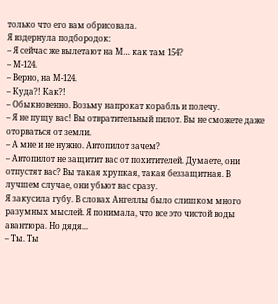только что его вам обрисовала.
Я вздернула подбородок:
– Я сейчас же вылетают на М… как там 154?
– М-124.
– Верно, на М-124.
– Куда?! Как?!
– Обыкновенно. Возьму напрокат корабль и полечу.
– Я не пущу вас! Вы отвратительный пилот. Вы не сможете даже оторваться от земли.
– А мне и не нужно. Автопилот зачем?
– Автопилот не защитит вас от похитителей. Думаете, они отпустят вас? Вы такая хрупкая, такая беззащитная. В лучшем случае, они убьют вас сразу.
Я закусила губу. В словах Ангеллы было слишком много разумных мыслей. Я понимала, что все это чистой воды авантюра. Но дядя...
– Ты. Ты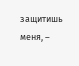защитишь меня, –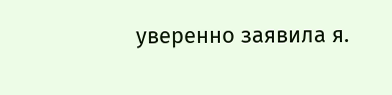уверенно заявила я.